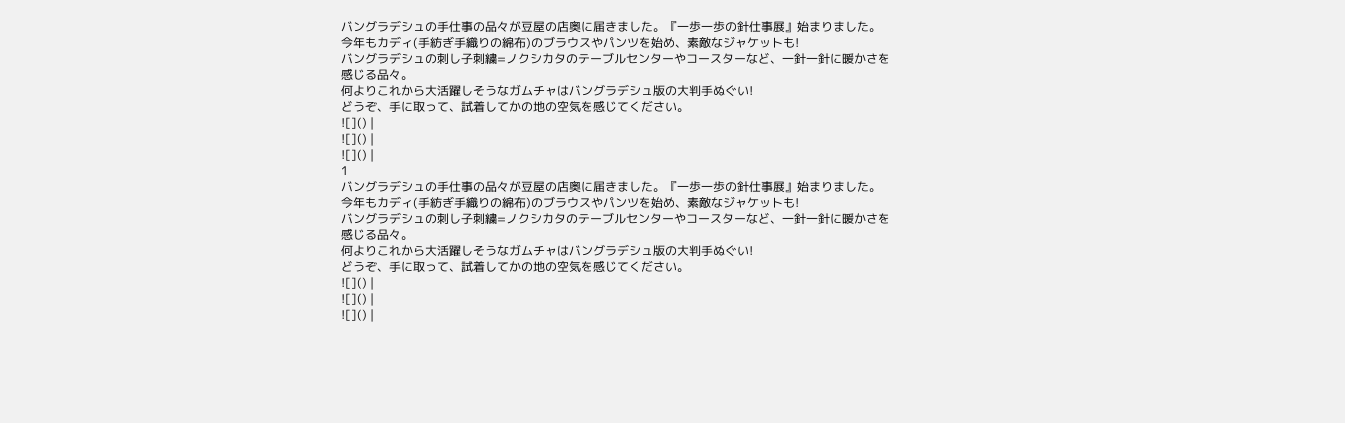バングラデシュの手仕事の品々が豆屋の店奥に届きました。『一歩一歩の針仕事展』始まりました。
今年もカディ(手紡ぎ手織りの綿布)のブラウスやパンツを始め、素敵なジャケットも!
バングラデシュの刺し子刺繍=ノクシカタのテーブルセンターやコースターなど、一針一針に暖かさを感じる品々。
何よりこれから大活躍しそうなガムチャはバングラデシュ版の大判手ぬぐい!
どうぞ、手に取って、試着してかの地の空気を感じてください。
![]() |
![]() |
![]() |
1
バングラデシュの手仕事の品々が豆屋の店奥に届きました。『一歩一歩の針仕事展』始まりました。
今年もカディ(手紡ぎ手織りの綿布)のブラウスやパンツを始め、素敵なジャケットも!
バングラデシュの刺し子刺繍=ノクシカタのテーブルセンターやコースターなど、一針一針に暖かさを感じる品々。
何よりこれから大活躍しそうなガムチャはバングラデシュ版の大判手ぬぐい!
どうぞ、手に取って、試着してかの地の空気を感じてください。
![]() |
![]() |
![]() |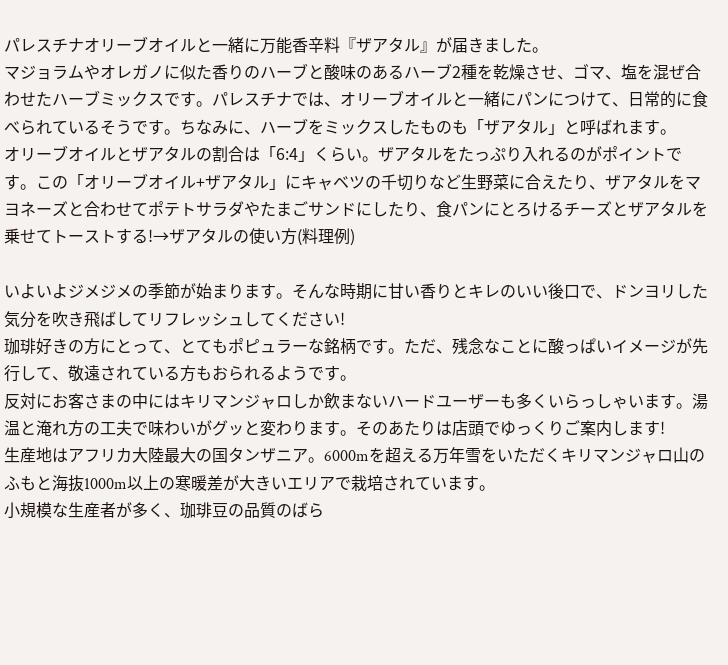パレスチナオリーブオイルと一緒に万能香辛料『ザアタル』が届きました。
マジョラムやオレガノに似た香りのハーブと酸味のあるハーブ2種を乾燥させ、ゴマ、塩を混ぜ合わせたハーブミックスです。パレスチナでは、オリーブオイルと一緒にパンにつけて、日常的に食べられているそうです。ちなみに、ハーブをミックスしたものも「ザアタル」と呼ばれます。
オリーブオイルとザアタルの割合は「6:4」くらい。ザアタルをたっぷり入れるのがポイントです。この「オリーブオイル+ザアタル」にキャベツの千切りなど生野菜に合えたり、ザアタルをマヨネーズと合わせてポテトサラダやたまごサンドにしたり、食パンにとろけるチーズとザアタルを乗せてトーストする!→ザアタルの使い方(料理例)

いよいよジメジメの季節が始まります。そんな時期に甘い香りとキレのいい後口で、ドンヨリした気分を吹き飛ばしてリフレッシュしてください!
珈琲好きの方にとって、とてもポピュラーな銘柄です。ただ、残念なことに酸っぱいイメージが先行して、敬遠されている方もおられるようです。
反対にお客さまの中にはキリマンジャロしか飲まないハードユーザーも多くいらっしゃいます。湯温と淹れ方の工夫で味わいがグッと変わります。そのあたりは店頭でゆっくりご案内します!
生産地はアフリカ大陸最大の国タンザニア。6000mを超える万年雪をいただくキリマンジャロ山のふもと海抜1000m以上の寒暖差が大きいエリアで栽培されています。
小規模な生産者が多く、珈琲豆の品質のばら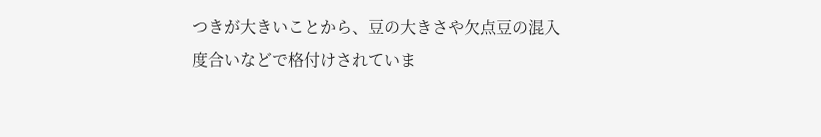つきが大きいことから、豆の大きさや欠点豆の混入度合いなどで格付けされていま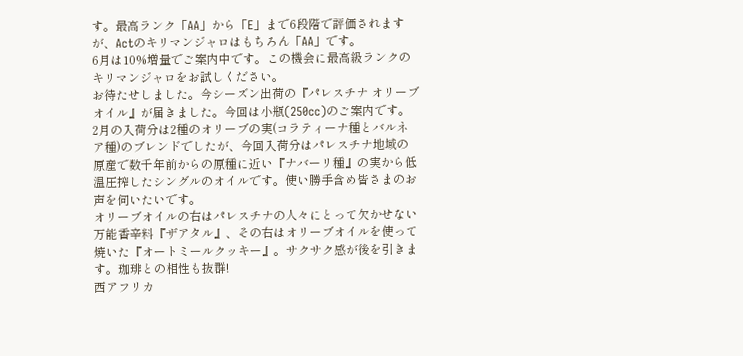す。最高ランク「AA」から「E」まで6段階で評価されますが、Actのキリマンジャロはもちろん「AA」です。
6月は10%増量でご案内中です。この機会に最高級ランクのキリマンジャロをお試しください。
お待たせしました。今シーズン出荷の『パレスチナ オリーブオイル』が届きました。今回は小瓶(250cc)のご案内です。
2月の入荷分は2種のオリーブの実(コラティーナ種とバルネア種)のブレンドでしたが、今回入荷分はパレスチナ地域の原産で数千年前からの原種に近い『ナバーリ種』の実から低温圧搾したシングルのオイルです。使い勝手含め皆さまのお声を伺いたいです。
オリーブオイルの右はパレスチナの人々にとって欠かせない万能香辛料『ザアタル』、その右はオリーブオイルを使って焼いた『オートミールクッキー』。サクサク感が後を引きます。珈琲との相性も抜群!
西アフリカ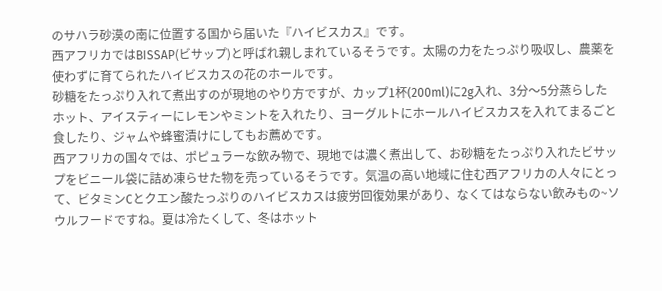のサハラ砂漠の南に位置する国から届いた『ハイビスカス』です。
西アフリカではBISSAP(ビサップ)と呼ばれ親しまれているそうです。太陽の力をたっぷり吸収し、農薬を使わずに育てられたハイビスカスの花のホールです。
砂糖をたっぷり入れて煮出すのが現地のやり方ですが、カップ1杯(200ml)に2g入れ、3分〜5分蒸らしたホット、アイスティーにレモンやミントを入れたり、ヨーグルトにホールハイビスカスを入れてまるごと食したり、ジャムや蜂蜜漬けにしてもお薦めです。
西アフリカの国々では、ポピュラーな飲み物で、現地では濃く煮出して、お砂糖をたっぷり入れたビサップをビニール袋に詰め凍らせた物を売っているそうです。気温の高い地域に住む西アフリカの人々にとって、ビタミンCとクエン酸たっぷりのハイビスカスは疲労回復効果があり、なくてはならない飲みもの~ソウルフードですね。夏は冷たくして、冬はホット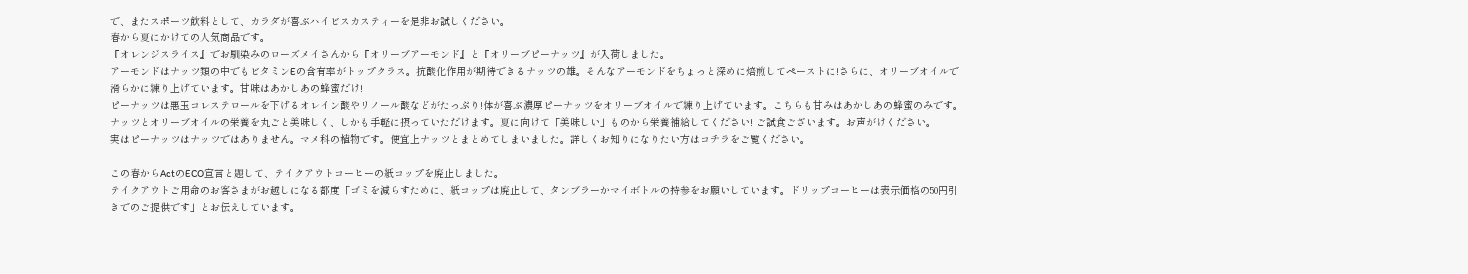で、またスポーツ飲料として、カラダが喜ぶハイビスカスティーを是非お試しください。
春から夏にかけての人気商品です。
『オレンジスライス』でお馴染みのローズメイさんから『オリーブアーモンド』と『オリーブピーナッツ』が入荷しました。
アーモンドはナッツ類の中でもビタミンEの含有率がトップクラス。抗酸化作用が期待できるナッツの雄。そんなアーモンドをちょっと深めに焙煎してペーストに!さらに、オリーブオイルで滑らかに練り上げています。甘味はあかしあの蜂蜜だけ!
ピーナッツは悪玉コレステロールを下げるオレイン酸やリノール酸などがたっぷり!体が喜ぶ濃厚ピーナッツをオリーブオイルで練り上げています。こちらも甘みはあかしあの蜂蜜のみです。
ナッツとオリーブオイルの栄養を丸ごと美味しく、しかも手軽に摂っていただけます。夏に向けて「美味しい」ものから栄養補給してください! ご試食ございます。お声がけください。
実はピーナッツはナッツではありません。マメ科の植物です。便宜上ナッツとまとめてしまいました。詳しくお知りになりたい方はコチラをご覧ください。

この春からActのECO宣言と題して、テイクアウトコーヒーの紙コップを廃止しました。
テイクアウトご用命のお客さまがお越しになる都度「ゴミを減らすために、紙コップは廃止して、タンブラーかマイボトルの持参をお願いしています。ドリップコーヒーは表示価格の50円引きでのご提供です」とお伝えしています。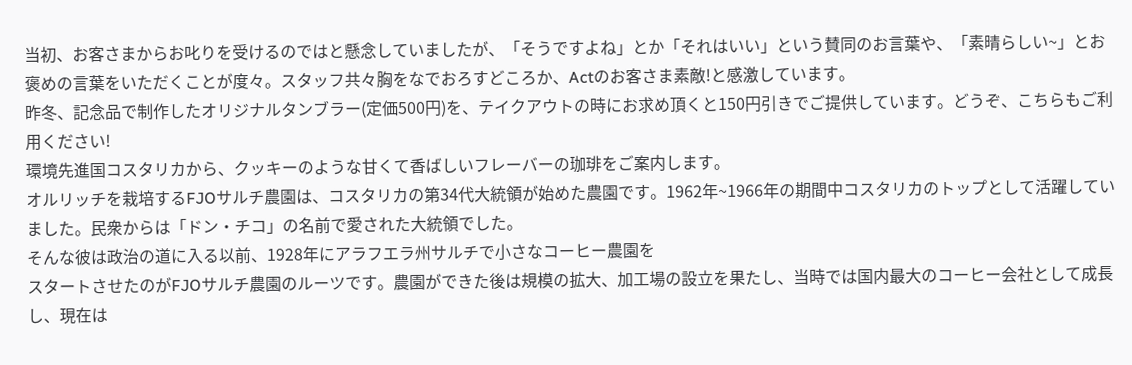当初、お客さまからお叱りを受けるのではと懸念していましたが、「そうですよね」とか「それはいい」という賛同のお言葉や、「素晴らしい~」とお褒めの言葉をいただくことが度々。スタッフ共々胸をなでおろすどころか、Actのお客さま素敵!と感激しています。
昨冬、記念品で制作したオリジナルタンブラー(定価500円)を、テイクアウトの時にお求め頂くと150円引きでご提供しています。どうぞ、こちらもご利用ください!
環境先進国コスタリカから、クッキーのような甘くて香ばしいフレーバーの珈琲をご案内します。
オルリッチを栽培するFJOサルチ農園は、コスタリカの第34代大統領が始めた農園です。1962年~1966年の期間中コスタリカのトップとして活躍していました。民衆からは「ドン・チコ」の名前で愛された大統領でした。
そんな彼は政治の道に入る以前、1928年にアラフエラ州サルチで小さなコーヒー農園を
スタートさせたのがFJOサルチ農園のルーツです。農園ができた後は規模の拡大、加工場の設立を果たし、当時では国内最大のコーヒー会社として成長し、現在は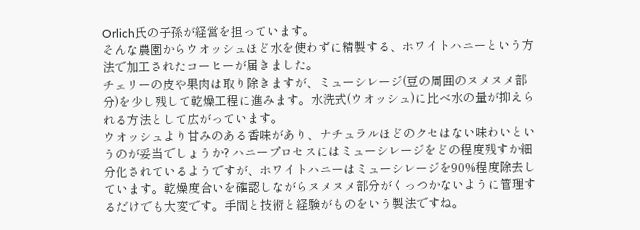Orlich氏の子孫が経営を担っています。
そんな農園からウオッシュほど水を使わずに精製する、ホワイトハニーという方法で加工されたコーヒーが届きました。
チェリーの皮や果肉は取り除きますが、ミューシレージ(豆の周囲のヌメヌメ部分)を少し残して乾燥工程に進みます。水洗式(ウオッシュ)に比べ水の量が抑えられる方法として広がっています。
ウオッシュより甘みのある香味があり、ナチュラルほどのクセはない味わいというのが妥当でしょうか? ハニープロセスにはミューシレージをどの程度残すか細分化されているようですが、ホワイトハニーはミューシレージを90%程度除去しています。乾燥度合いを確認しながらヌメヌメ部分がくっつかないように管理するだけでも大変です。手間と技術と経験がものをいう製法ですね。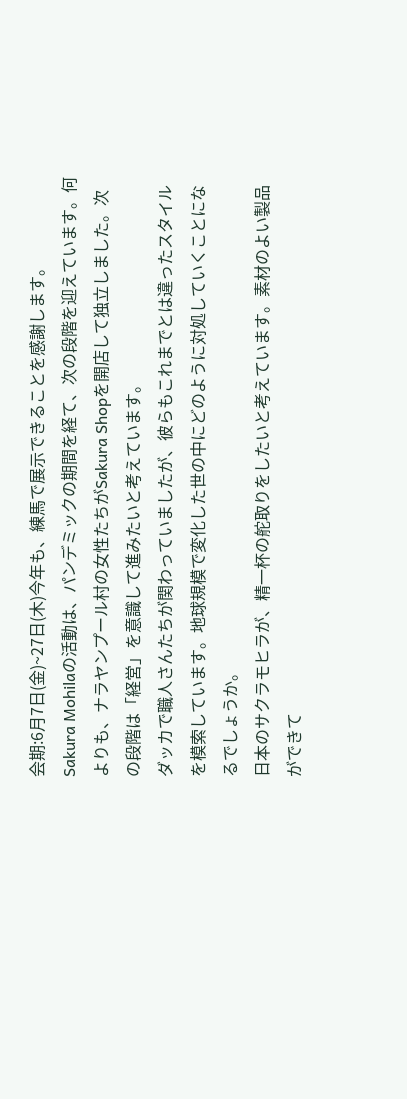会期:6月7日(金)~27日(木)今年も、練馬で展示できることを感謝します。
Sakura Mohilaの活動は、パンデミックの期間を経て、次の段階を迎えています。何よりも、ナラヤンプール村の女性たちがSakura Shopを開店して独立しました。次の段階は「経営」を意識して進みたいと考えています。
ダッカで職人さんたちが関わっていましたが、彼らもこれまでとは違ったスタイルを模索しています。地球規模で変化した世の中にどのように対処していくことになるでしょうか。
日本のサクラモヒラが、精一杯の舵取りをしたいと考えています。素材のよい製品ができて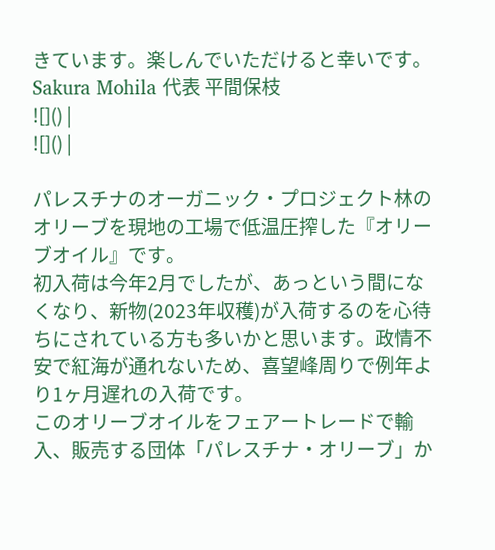きています。楽しんでいただけると幸いです。Sakura Mohila 代表 平間保枝
![]() |
![]() |

パレスチナのオーガニック・プロジェクト林のオリーブを現地の工場で低温圧搾した『オリーブオイル』です。
初入荷は今年2月でしたが、あっという間になくなり、新物(2023年収穫)が入荷するのを心待ちにされている方も多いかと思います。政情不安で紅海が通れないため、喜望峰周りで例年より1ヶ月遅れの入荷です。
このオリーブオイルをフェアートレードで輸入、販売する団体「パレスチナ・オリーブ」か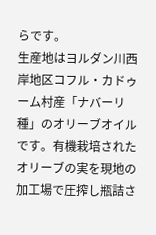らです。
生産地はヨルダン川西岸地区コフル・カドゥーム村産「ナバーリ種」のオリーブオイルです。有機栽培されたオリーブの実を現地の加工場で圧搾し瓶詰さ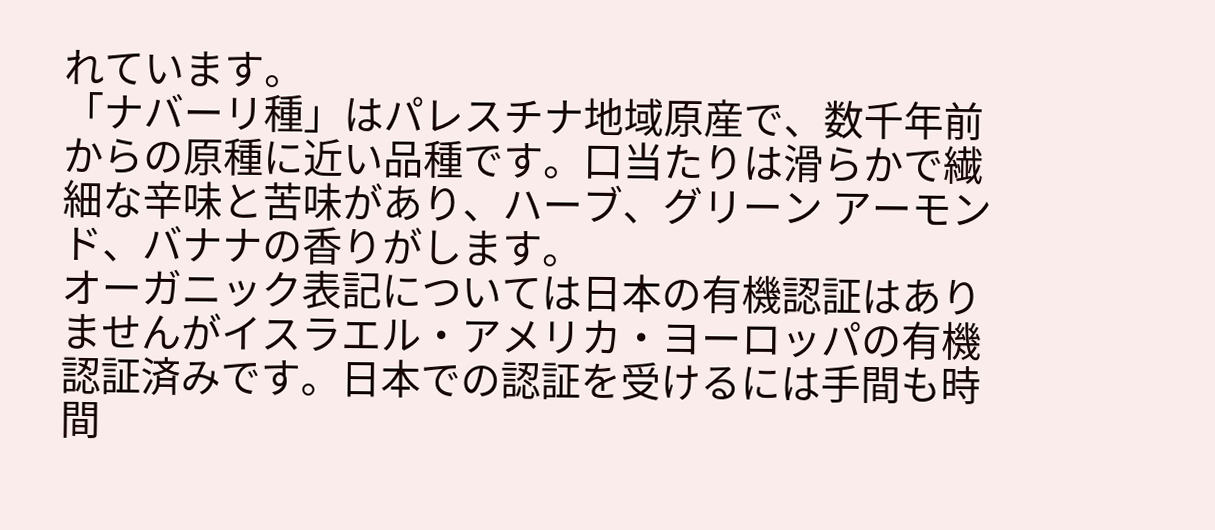れています。
「ナバーリ種」はパレスチナ地域原産で、数千年前からの原種に近い品種です。口当たりは滑らかで繊細な辛味と苦味があり、ハーブ、グリーン アーモンド、バナナの香りがします。
オーガニック表記については日本の有機認証はありませんがイスラエル・アメリカ・ヨーロッパの有機認証済みです。日本での認証を受けるには手間も時間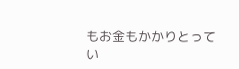もお金もかかりとってい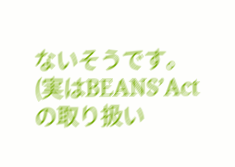ないそうです。(実はBEANS’Actの取り扱い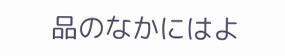品のなかにはよ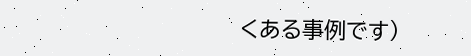くある事例です)